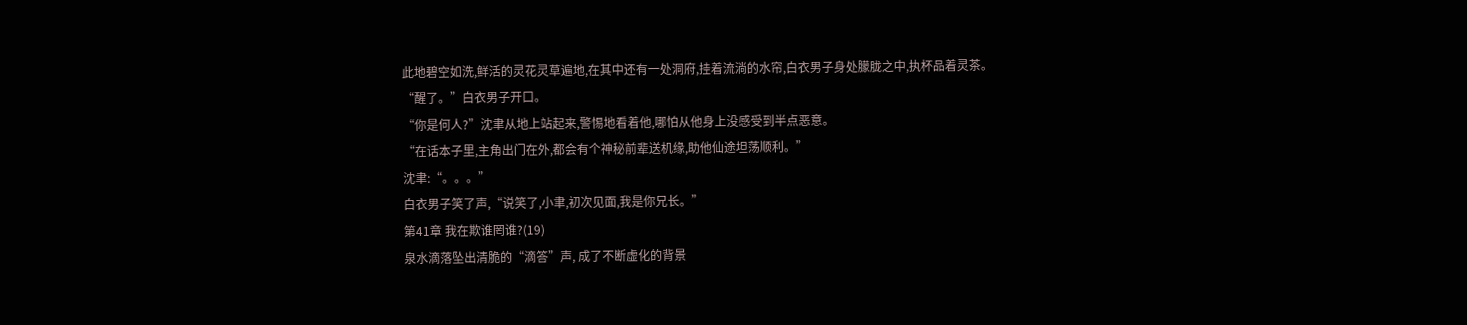此地碧空如洗,鲜活的灵花灵草遍地,在其中还有一处洞府,挂着流淌的水帘,白衣男子身处朦胧之中,执杯品着灵茶。
“醒了。”白衣男子开口。
“你是何人?”沈聿从地上站起来,警惕地看着他,哪怕从他身上没感受到半点恶意。
“在话本子里,主角出门在外,都会有个神秘前辈送机缘,助他仙途坦荡顺利。”
沈聿:“。。。”
白衣男子笑了声,“说笑了,小聿,初次见面,我是你兄长。”
第41章 我在欺谁罔谁?(19)
泉水滴落坠出清脆的“滴答”声, 成了不断虚化的背景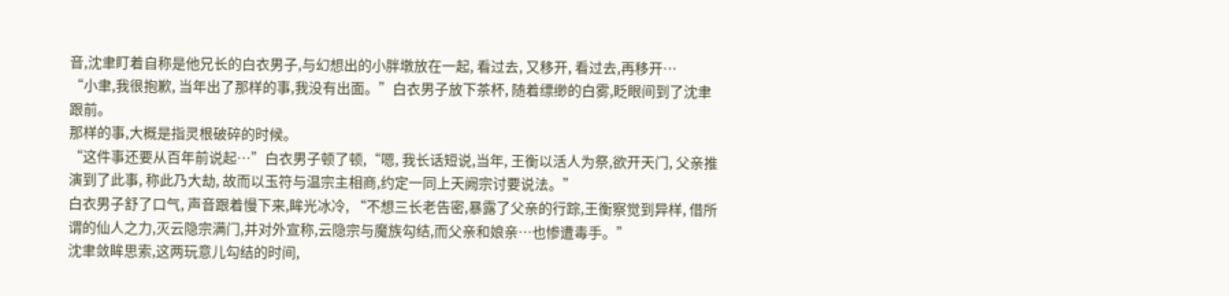音,沈聿盯着自称是他兄长的白衣男子,与幻想出的小胖墩放在一起, 看过去, 又移开, 看过去,再移开…
“小聿,我很抱歉, 当年出了那样的事,我没有出面。”白衣男子放下茶杯, 随着缥缈的白雾,眨眼间到了沈聿跟前。
那样的事,大概是指灵根破碎的时候。
“这件事还要从百年前说起…”白衣男子顿了顿,“嗯, 我长话短说,当年, 王衡以活人为祭,欲开天门, 父亲推演到了此事, 称此乃大劫, 故而以玉符与温宗主相商,约定一同上天阙宗讨要说法。”
白衣男子舒了口气, 声音跟着慢下来,眸光冰冷, “不想三长老告密,暴露了父亲的行踪,王衡察觉到异样, 借所谓的仙人之力,灭云隐宗满门,并对外宣称,云隐宗与魔族勾结,而父亲和娘亲…也惨遭毒手。”
沈聿敛眸思索,这两玩意儿勾结的时间,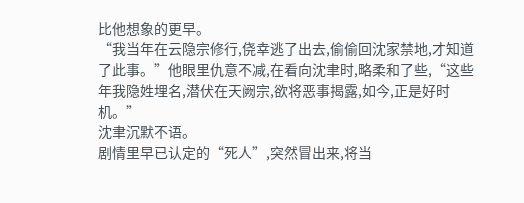比他想象的更早。
“我当年在云隐宗修行,侥幸逃了出去,偷偷回沈家禁地,才知道了此事。”他眼里仇意不减,在看向沈聿时,略柔和了些,“这些年我隐姓埋名,潜伏在天阙宗,欲将恶事揭露,如今,正是好时机。”
沈聿沉默不语。
剧情里早已认定的“死人”,突然冒出来,将当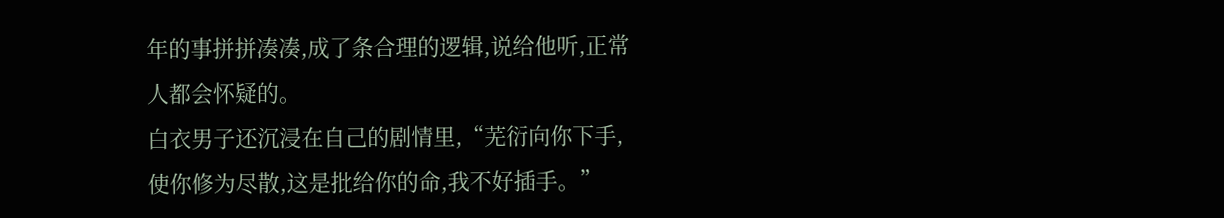年的事拼拼凑凑,成了条合理的逻辑,说给他听,正常人都会怀疑的。
白衣男子还沉浸在自己的剧情里,“芜衍向你下手,使你修为尽散,这是批给你的命,我不好插手。”